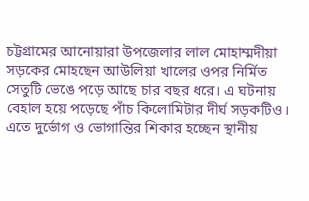চট্টগ্রামের আনোয়ারা উপজেলার লাল মোহাম্মদীয়া সড়কের মোহছেন আউলিয়া খালের ওপর নির্মিত সেতুটি ভেঙে পড়ে আছে চার বছর ধরে। এ ঘটনায় বেহাল হয়ে পড়েছে পাঁচ কিলোমিটার দীর্ঘ সড়কটিও। এতে দুর্ভোগ ও ভোগান্তির শিকার হচ্ছেন স্থানীয়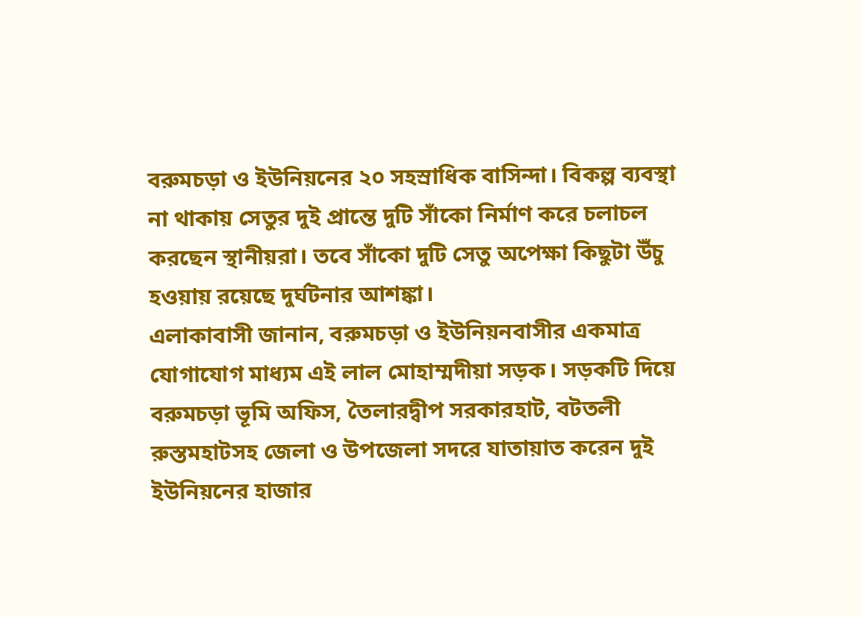বরুমচড়া ও ইউনিয়নের ২০ সহস্রাধিক বাসিন্দা। বিকল্প ব্যবস্থা না থাকায় সেতুর দুই প্রান্তে দুটি সাঁকো নির্মাণ করে চলাচল করছেন স্থানীয়রা। তবে সাঁকো দুটি সেতু অপেক্ষা কিছুটা উঁচু হওয়ায় রয়েছে দুর্ঘটনার আশঙ্কা।
এলাকাবাসী জানান, বরুমচড়া ও ইউনিয়নবাসীর একমাত্র যোগাযোগ মাধ্যম এই লাল মোহাম্মদীয়া সড়ক। সড়কটি দিয়ে বরুমচড়া ভূমি অফিস, তৈলারদ্বীপ সরকারহাট, বটতলী রুস্তমহাটসহ জেলা ও উপজেলা সদরে যাতায়াত করেন দুই ইউনিয়নের হাজার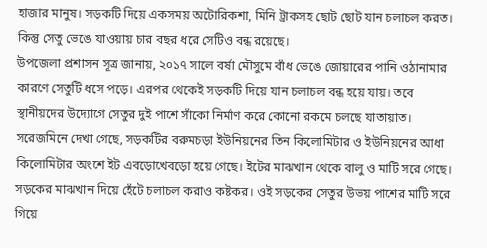হাজার মানুষ। সড়কটি দিয়ে একসময় অটোরিকশা, মিনি ট্রাকসহ ছোট ছোট যান চলাচল করত। কিন্তু সেতু ভেঙে যাওয়ায় চার বছর ধরে সেটিও বন্ধ রয়েছে।
উপজেলা প্রশাসন সূত্র জানায়, ২০১৭ সালে বর্ষা মৌসুমে বাঁধ ভেঙে জোয়ারের পানি ওঠানামার কারণে সেতুটি ধসে পড়ে। এরপর থেকেই সড়কটি দিয়ে যান চলাচল বন্ধ হয়ে যায়। তবে স্থানীয়দের উদ্যোগে সেতুর দুই পাশে সাঁকো নির্মাণ করে কোনো রকমে চলছে যাতায়াত।
সরেজমিনে দেখা গেছে, সড়কটির বরুমচড়া ইউনিয়নের তিন কিলোমিটার ও ইউনিয়নের আধা কিলোমিটার অংশে ইট এবড়োখেবড়ো হয়ে গেছে। ইটের মাঝখান থেকে বালু ও মাটি সরে গেছে। সড়কের মাঝখান দিয়ে হেঁটে চলাচল করাও কষ্টকর। ওই সড়কের সেতুর উভয় পাশের মাটি সরে গিয়ে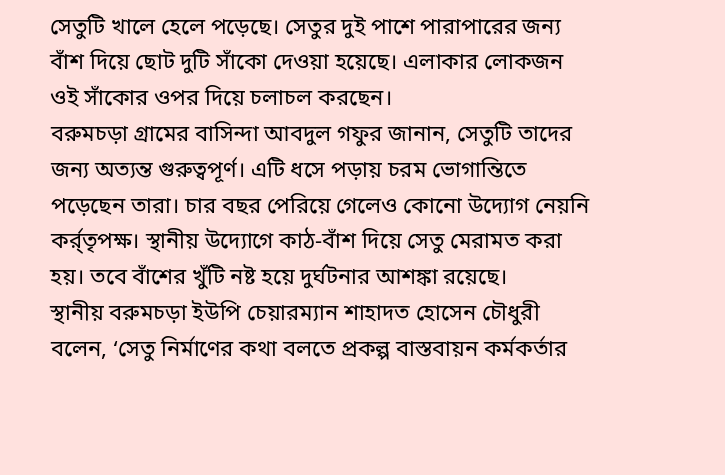সেতুটি খালে হেলে পড়েছে। সেতুর দুই পাশে পারাপারের জন্য বাঁশ দিয়ে ছোট দুটি সাঁকো দেওয়া হয়েছে। এলাকার লোকজন ওই সাঁকোর ওপর দিয়ে চলাচল করছেন।
বরুমচড়া গ্রামের বাসিন্দা আবদুল গফুর জানান, সেতুটি তাদের জন্য অত্যন্ত গুরুত্বপূর্ণ। এটি ধসে পড়ায় চরম ভোগান্তিতে পড়েছেন তারা। চার বছর পেরিয়ে গেলেও কোনো উদ্যোগ নেয়নি কর্র্তৃপক্ষ। স্থানীয় উদ্যোগে কাঠ-বাঁশ দিয়ে সেতু মেরামত করা হয়। তবে বাঁশের খুঁটি নষ্ট হয়ে দুর্ঘটনার আশঙ্কা রয়েছে।
স্থানীয় বরুমচড়া ইউপি চেয়ারম্যান শাহাদত হোসেন চৌধুরী বলেন, ‘সেতু নির্মাণের কথা বলতে প্রকল্প বাস্তবায়ন কর্মকর্তার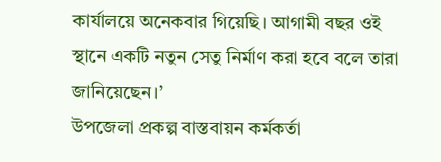কার্যালয়ে অনেকবার গিয়েছি। আগামী বছর ওই স্থানে একটি নতুন সেতু নির্মাণ করা হবে বলে তারা জানিয়েছেন।’
উপজেলা প্রকল্প বাস্তবায়ন কর্মকর্তা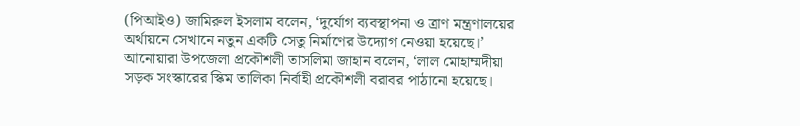(পিআইও) জামিরুল ইসলাম বলেন, ‘দুর্যোগ ব্যবস্থাপনা ও ত্রাণ মন্ত্রণালয়ের অর্থায়নে সেখানে নতুন একটি সেতু নির্মাণের উদ্যোগ নেওয়া হয়েছে।’ আনোয়ারা উপজেলা প্রকৌশলী তাসলিমা জাহান বলেন, ‘লাল মোহাম্মদীয়া সড়ক সংস্কারের স্কিম তালিকা নির্বাহী প্রকৌশলী বরাবর পাঠানো হয়েছে।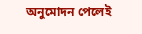অনুমোদন পেলেই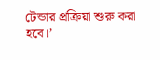টেন্ডার প্রক্রিয়া শুরু করা হবে।’